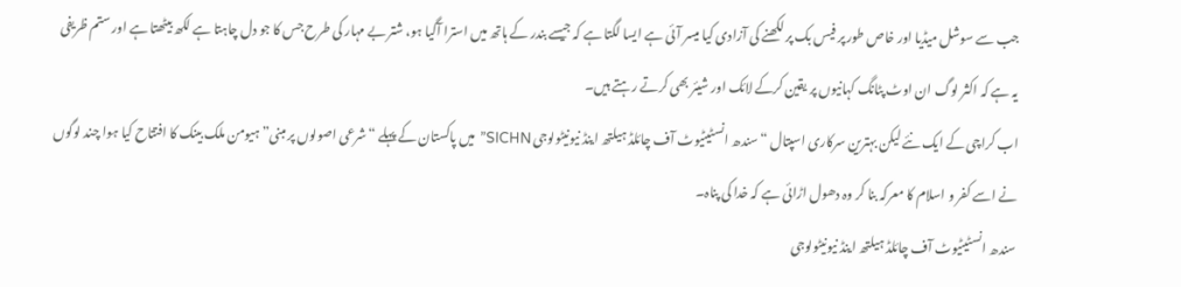جب سے سوشل میڈیا اور خاص طور پر فیس بک پر لکھنے کی آزادی کیا میسر آئی ہے ایسا لگتا ہے کہ جیسے بندر کے ہاتھ میں استرا آگیا ہو، شتر بے مہار کی طرح جس کا جو دل چاہتا ہے لکھ بیٹھتا ہے اور ستم ظریفی یہ ہے کہ اکثر لوگ ان اوٹ پٹانگ کہانیوں پر یقین کرکے لائک اور شیئر بھی کرتے رہتے ہیں۔
اب کراچی کے ایک نئے لیکن بہترین سرکاری اسپتال “سندھ انسٹیٹیوٹ آف چائلڈ ہیلتھ اینڈ نیونیٹولوجی SICHN” میں پاکستان کے پہلے “شرعی اصولوں پر مبنی” ہیومن ملک بینک کا افتتاح کیا ہوا چند لوگوں نے اسے کفر و اسلام کا معرکہ بنا کر وہ دھول اڑائی ہے کہ خدا کی پناہ۔
سندھ انسٹیٹیوٹ آف چائلڈ ہیلتھ اینڈ نیونیٹولوجی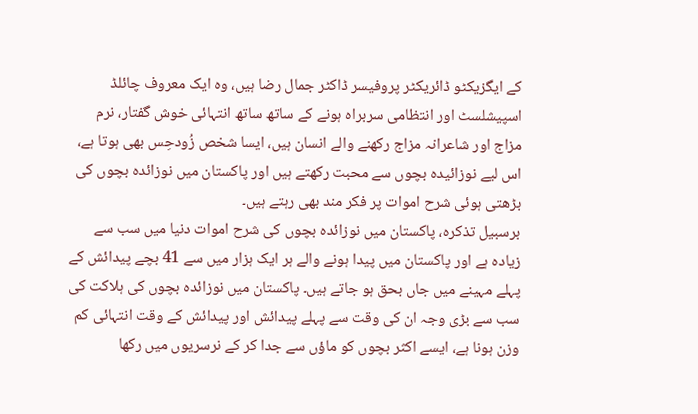کے ایگزیکٹو ڈائریکٹر پروفیسر ڈاکٹر جمال رضا ہیں، وہ ایک معروف چائلڈ اسپیشلسٹ اور انتظامی سربراہ ہونے کے ساتھ ساتھ انتہائی خوش گفتار، نرم مزاج اور شاعرانہ مزاج رکھنے والے انسان ہیں، ایسا شخص زُودحِس بھی ہوتا ہے، اس لیے نوزائیدہ بچوں سے محبت رکھتے ہیں اور پاکستان میں نوزائدہ بچوں کی بڑھتی ہوئی شرح اموات پر فکر مند بھی رہتے ہیں۔
برسبیل تذکرہ، پاکستان میں نوزائدہ بچوں کی شرح اموات دنیا میں سب سے زیادہ ہے اور پاکستان میں پیدا ہونے والے ہر ایک ہزار میں سے 41 بچے پیدائش کے پہلے مہینے میں جاں بحق ہو جاتے ہیں۔ پاکستان میں نوزائدہ بچوں کی ہلاکت کی سب سے بڑی وجہ ان کی وقت سے پہلے پیدائش اور پیدائش کے وقت انتہائی کم وزن ہونا ہے، ایسے اکثر بچوں کو ماؤں سے جدا کر کے نرسریوں میں رکھا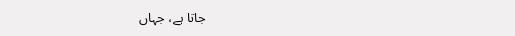جاتا ہے، جہاں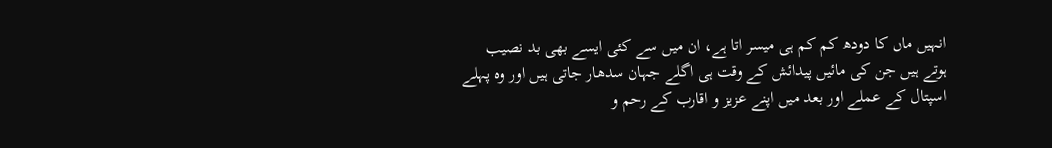انہیں ماں کا دودھ کم کم ہی میسر اتا ہے، ان میں سے کئی ایسے بھی بد نصیب ہوتے ہیں جن کی مائیں پیدائش کے وقت ہی اگلے جہان سدھار جاتی ہیں اور وہ پہلے اسپتال کے عملے اور بعد میں اپنے عزیز و اقارب کے رحم و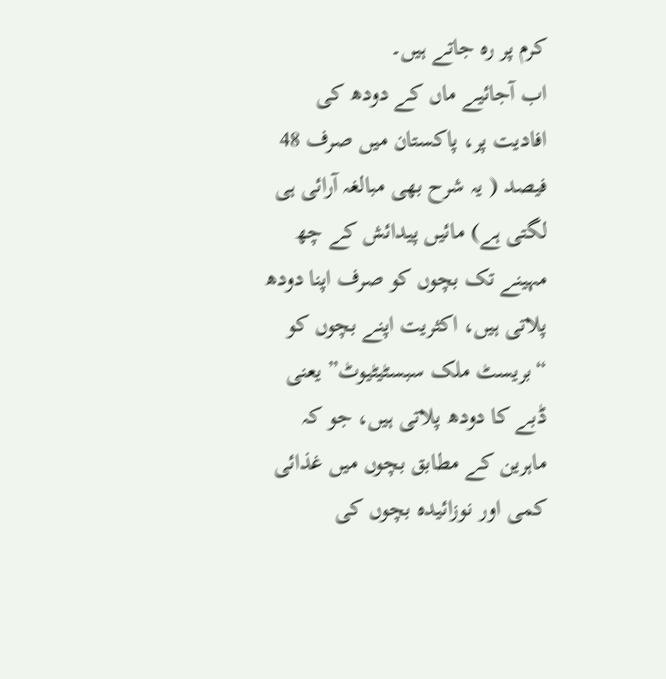کرم پر رہ جاتے ہیں۔
اب آجائیے ماں کے دودھ کی افادیت پر، پاکستان میں صرف 48 فیصد ( یہ شرح بھی مبالغہ آرائی ہی لگتی ہے) مائیں پیدائش کے چھ مہینے تک بچوں کو صرف اپنا دودھ پلاتی ہیں، اکثریت اپنے بچوں کو “بریسٹ ملک سبسٹیٹیوٹ” یعنی ڈبے کا دودھ پلاتی ہیں، جو کہ ماہرین کے مطابق بچوں میں غذائی کمی اور نوزائیدہ بچوں کی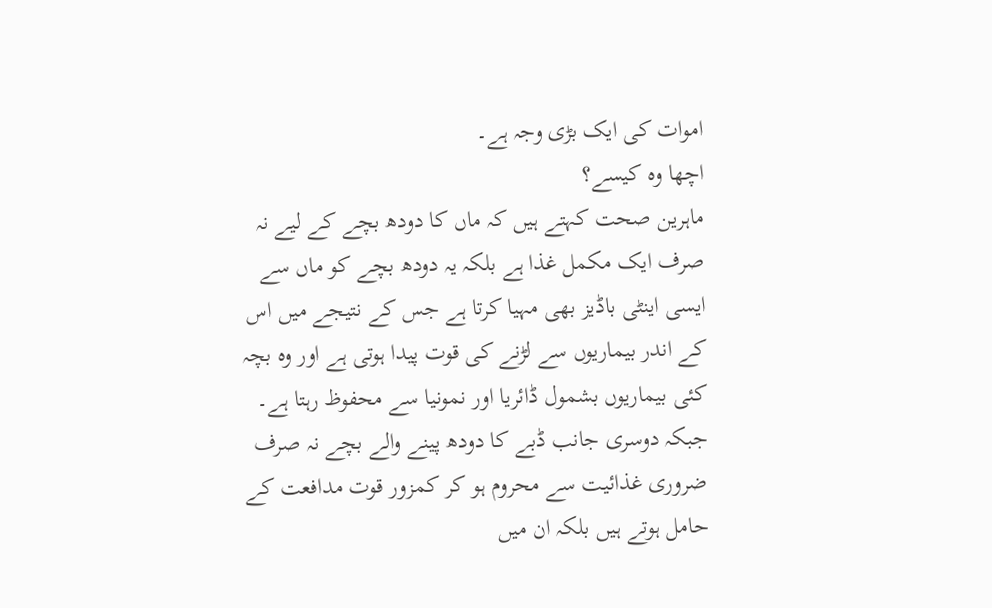اموات کی ایک بڑی وجہ ہے۔
اچھا وہ کیسے؟
ماہرین صحت کہتے ہیں کہ ماں کا دودھ بچے کے لیے نہ صرف ایک مکمل غذا ہے بلکہ یہ دودھ بچے کو ماں سے ایسی اینٹی باڈیز بھی مہیا کرتا ہے جس کے نتیجے میں اس کے اندر بیماریوں سے لڑنے کی قوت پیدا ہوتی ہے اور وہ بچہ کئی بیماریوں بشمول ڈائریا اور نمونیا سے محفوظ رہتا ہے۔ جبکہ دوسری جانب ڈبے کا دودھ پینے والے بچے نہ صرف ضروری غذائیت سے محروم ہو کر کمزور قوت مدافعت کے حامل ہوتے ہیں بلکہ ان میں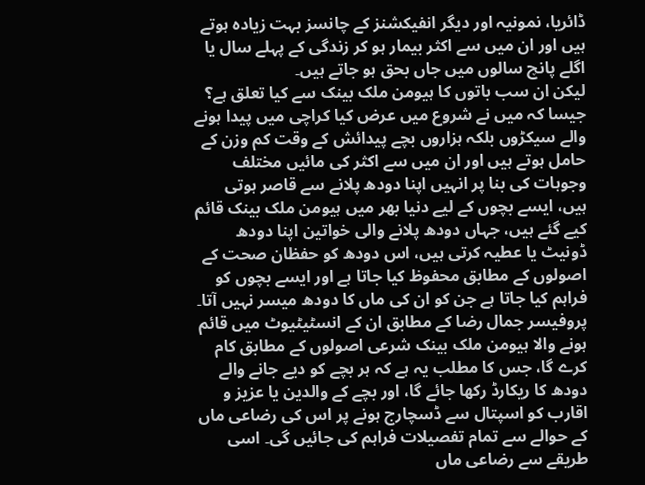ڈائریا، نمونیہ اور دیگر انفیکشنز کے چانسز بہت زیادہ ہوتے ہیں اور ان میں سے اکثر بیمار ہو کر زندگی کے پہلے سال یا اگلے پانچ سالوں میں جاں بحق ہو جاتے ہیں۔
لیکن ان سب باتوں کا ہیومن ملک بینک سے کیا تعلق ہے؟
جیسا کہ میں نے شروع میں عرض کیا کراچی میں پیدا ہونے والے سیکڑوں بلکہ ہزاروں بچے پیدائش کے وقت کم وزن کے حامل ہوتے ہیں اور ان میں سے اکثر کی مائیں مختلف وجوہات کی بنا پر انہیں اپنا دودھ پلانے سے قاصر ہوتی ہیں، ایسے بچوں کے لیے دنیا بھر میں ہیومن ملک بینک قائم کیے گئے ہیں، جہاں دودھ پلانے والی خواتین اپنا دودھ ڈونیٹ یا عطیہ کرتی ہیں، اس دودھ کو حفظان صحت کے اصولوں کے مطابق محفوظ کیا جاتا ہے اور ایسے بچوں کو فراہم کیا جاتا ہے جن کو ان کی ماں کا دودھ میسر نہیں آتا۔
پروفیسر جمال رضا کے مطابق ان کے انسٹیٹیوٹ میں قائم ہونے والا ہیومن ملک بینک شرعی اصولوں کے مطابق کام کرے گا، جس کا مطلب یہ ہے کہ ہر بچے کو دیے جانے والے دودھ کا ریکارڈ رکھا جائے گا، اور بچے کے والدین یا عزیز و اقارب کو اسپتال سے ڈسچارج ہونے پر اس کی رضاعی ماں کے حوالے سے تمام تفصیلات فراہم کی جائیں گی۔ اسی طریقے سے رضاعی ماں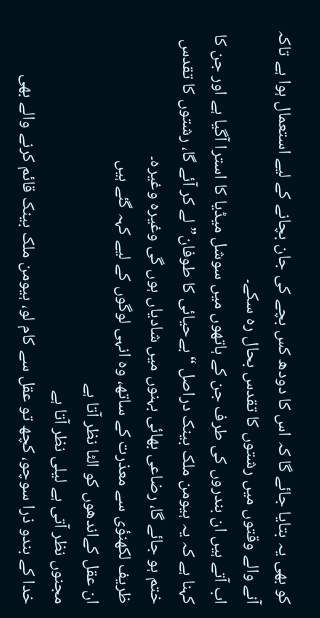کو بھی یہ بتایا جائے گا کہ اس کا دودھ کس بچے کی جان بچانے کے لیے استعمال ہوا ہے تاکہ آنے والے وقتوں میں رشتوں کا تقدس بحال رہ سکے۔
اب آتے ہیں ان بندروں کی طرف جن کے ہاتھوں میں سوشل میڈیا کا استرا آگیا ہے اور جن کا کہنا ہے کہ یہ ہیومن ملک بینک دراصل “بےحیائی کا طوفان” لے کر آئے گا، رشتوں کا تقدس ختم ہو جائے گا، رضاعی بھائی بہنوں میں شادیاں ہوں گی وغیرہ وغیرہ۔
ظریف لکھنؤی سے معذرت کے ساتھ، وہ انہی لوگوں کے لیے کہہ گئے ہیں
ان عقل کےاندھوں کو الٹا نظر آتا ہے
مجنوں نظر آتی ہے لیلی نظر آتا ہے
خدا کے بندو ذرا سوچو، کچھ تو عقل سے کام لو، ہیومن ملک بینک قائم کرنے والے بھی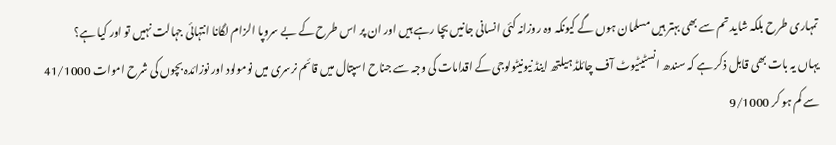تمہاری طرح بلکہ شاید تم سے بھی بہتر ہیں مسلمان ہوں گے کیونکہ وہ روزانہ کئی انسانی جانیں بچا رہے ہیں اور ان پر اس طرح کے بے سروپا الزام لگانا انتہائی جہالت نہیں تو اور کیا ہے؟
یہاں یہ بات بھی قابل ذکر ہے کہ سندھ انسٹیٹیوٹ آف چائلڈ ہیلتھ اینڈ نیونیٹولوجی کے اقدامات کی وجہ سے جناح اسپتال میں قائم نرسری میں نومولود اور نوزائدہ بچوں کی شرح اموات 41/1000 سے کم ہو کر 9/1000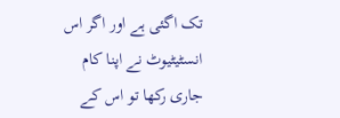تک اگئی ہے اور اگر اس انسٹیٹیوٹ نے اپنا کام جاری رکھا تو اس کے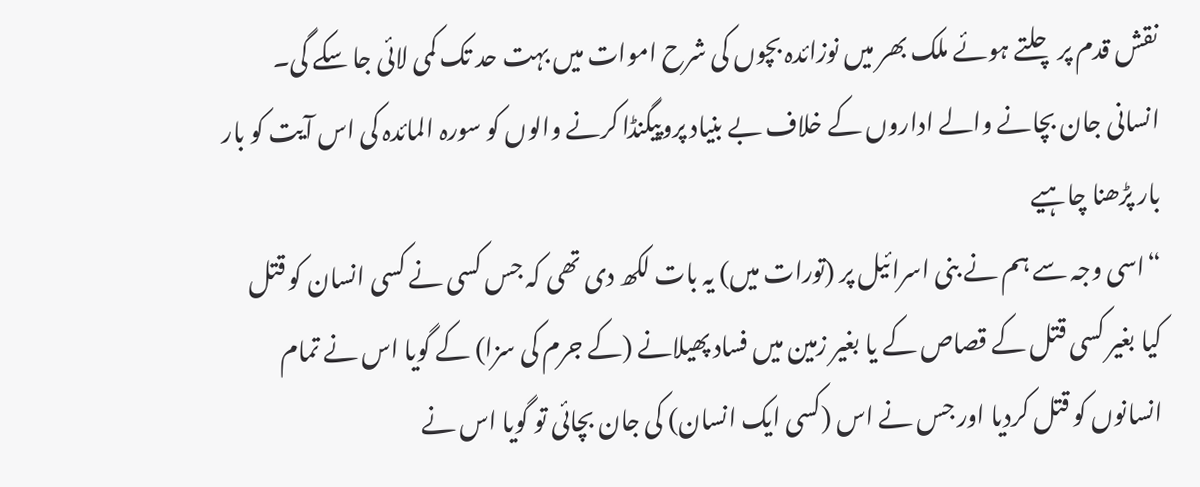نقش قدم پر چلتے ہوئے ملک بھر میں نوزائدہ بچوں کی شرح اموات میں بہت حد تک کمی لائی جا سکے گی۔
انسانی جان بچانے والے اداروں کے خلاف بے بنیاد پروپیگنڈا کرنے والوں کو سورہ المائدہ کی اس آیت کو بار بار پڑھنا چاہیے
“اسی وجہ سے ہم نے بنی اسرائیل پر (تورات میں) یہ بات لکھ دی تھی کہ جس کسی نے کسی انسان کو قتل کیا بغیر کسی قتل کے قصاص کے یا بغیر زمین میں فساد پھیلانے (کے جرم کی سزا) کے گویا اس نے تمام انسانوں کو قتل کردیا اور جس نے اس (کسی ایک انسان) کی جان بچائی تو گویا اس نے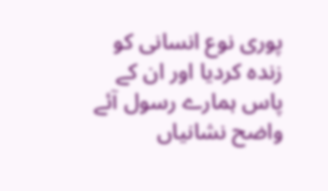پوری نوع انسانی کو زندہ کردیا اور ان کے پاس ہمارے رسول آئے واضح نشانیاں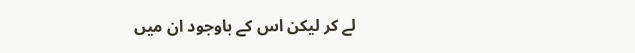لے کر لیکن اس کے باوجود ان میں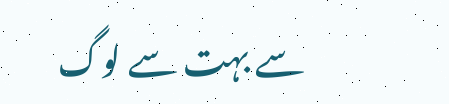سے بہت سے لوگ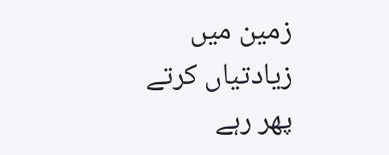زمین میں زیادتیاں کرتے پھر رہے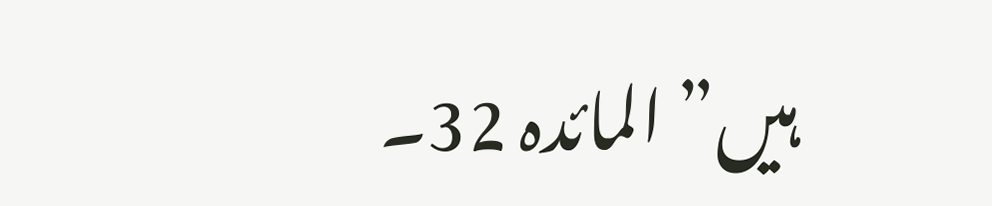ہیں” المائدہ 32۔